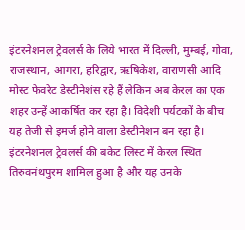इंटरनेशनल ट्रेवलर्स के लिये भारत में दिल्ली, मुम्बई, गोवा, राजस्थान, आगरा, हरिद्वार, ऋषिकेश, वाराणसी आदि मोस्ट फेवरेट डेस्टीनेशंस रहे हैं लेकिन अब केरल का एक शहर उन्हें आकर्षित कर रहा है। विदेशी पर्यटकों के बीच यह तेजी से इमर्ज होने वाला डेस्टीनेशन बन रहा है। इंटरनेशनल ट्रेवलर्स की बकेट लिस्ट में केरल स्थित तिरुवनंथपुरम शामिल हुआ है और यह उनके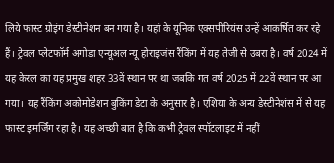लिये फास्ट ग्रोइंग डेस्टीनेशन बन गया है। यहां के यूनिक एक्सपीरियंस उन्हें आकर्षित कर रहे हैं। ट्रेवल प्लेटफॉर्म अगोडा एन्यूअल न्यू होराइजंस रैंकिंग में यह तेजी से उबरा है। वर्ष 2024 में यह केरल का यह प्रमुख शहर 33वें स्थान पर था जबकि गत वर्ष 2025 में 22वें स्थान पर आ गया। यह रैंकिंग अकोमोडेशन बुकिंग डेटा के अनुसार है। एशिया के अन्य डेस्टीनेशंस में से यह फास्ट इमर्जिंग रहा है। यह अच्छी बात है कि कभी ट्रेवल स्पॉटलाइट में नहीं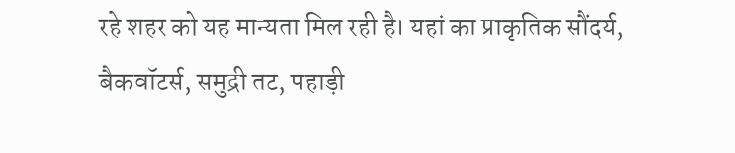रहे शहर को यह मान्यता मिल रही है। यहां का प्राकृतिक सौंदर्य, बैकवॉटर्स, समुद्री तट, पहाड़ी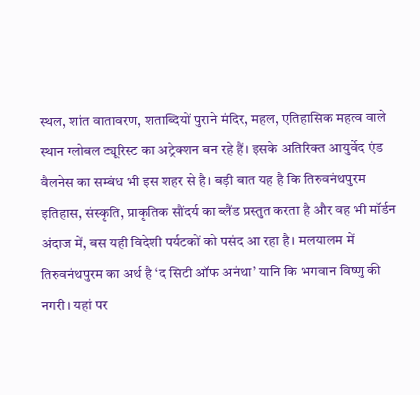स्थल, शांत वातावरण, शताब्दियों पुराने मंदिर, महल, एतिहासिक महत्व वाले स्थान ग्लोबल ट्यूरिस्ट का अट्रेक्शन बन रहे हैं। इसके अतिरिक्त आयुर्वेद एंड वैलनेस का सम्बंध भी इस शहर से है। बड़ी बात यह है कि तिरुवनंथपुरम इतिहास, संस्कृति, प्राकृतिक सौंदर्य का ब्लैंड प्रस्तुत करता है और वह भी मॉर्डन अंदाज में, बस यही विदेशी पर्यटकों को पसंद आ रहा है। मलयालम में तिरुवनंथपुरम का अर्थ है ‘द सिटी ऑफ अनंथा’ यानि कि भगवान विष्णु की नगरी। यहां पर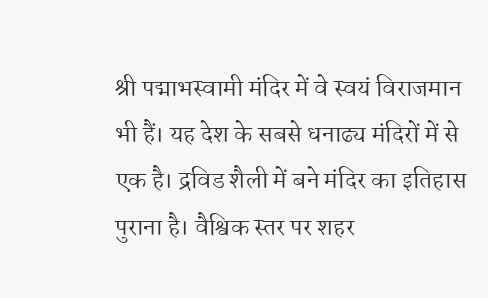श्री पद्माभस्वामी मंदिर में वे स्वयं विराजमान भी हैं। यह देश के सबसे धनाढ्य मंदिरों में से एक है। द्रविड शैली में बने मंदिर का इतिहास पुराना है। वैश्विक स्तर पर शहर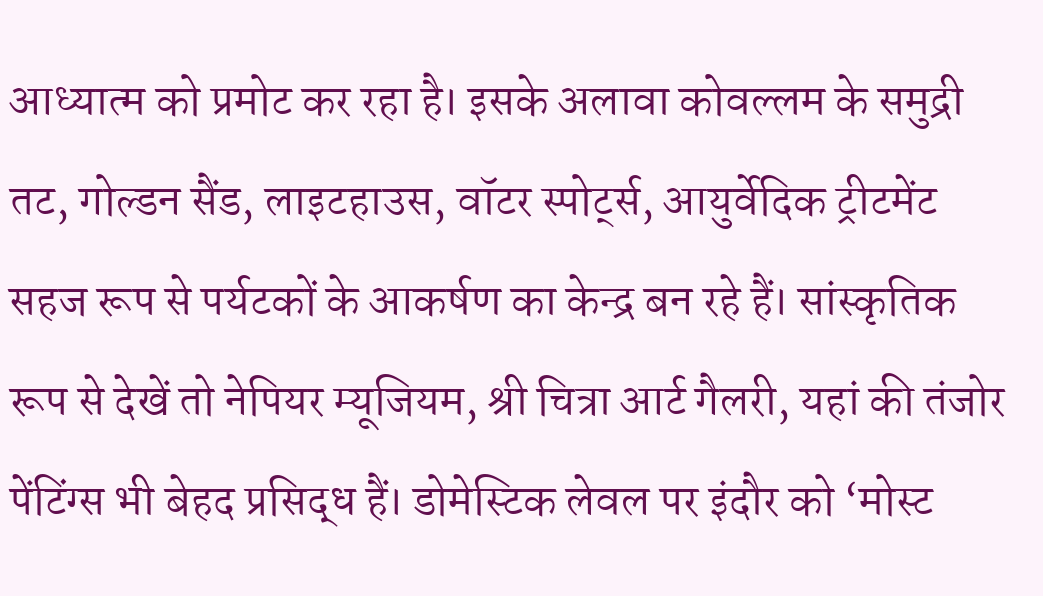आध्यात्म को प्रमोट कर रहा है। इसके अलावा कोवल्लम के समुद्री तट, गोल्डन सैंड, लाइटहाउस, वॉटर स्पोर्ट्स, आयुर्वेदिक ट्रीटमेंट सहज रूप से पर्यटकों के आकर्षण का केन्द्र बन रहे हैं। सांस्कृतिक रूप से देखें तो नेपियर म्यूजियम, श्री चित्रा आर्ट गैलरी, यहां की तंजोर पेंटिंग्स भी बेहद प्रसिद्ध हैं। डोमेस्टिक लेवल पर इंदौर को ‘मोस्ट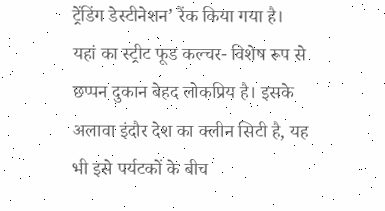ट्रेंडिंग डेस्टीनेशन’ रैंक किया गया है। यहां का स्ट्रीट फूड कल्चर- विशेष रूप से छप्पन दुकान बेहद लोकप्रिय है। इसके अलावा इंदौर देश का क्लीन सिटी है, यह भी इसे पर्यटकों के बीच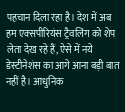पहचान दिला रहा है। देश में अब हम एक्सपीरियंस ट्रैवलिंग को शेप लेता देख रहे हैं, ऐसे में नये डेस्टीनेशंस का आगे आना बड़ी बात नहीं है। आधुनिक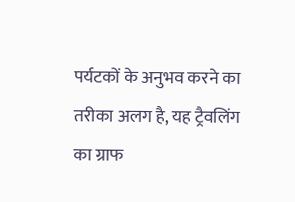पर्यटकों के अनुभव करने का तरीका अलग है, यह ट्रैवलिंग का ग्राफ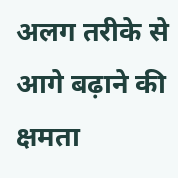अलग तरीके से आगे बढ़ाने की क्षमता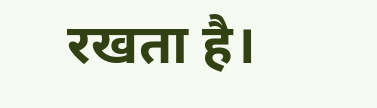रखता है।